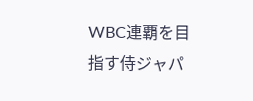WBC連覇を目指す侍ジャパ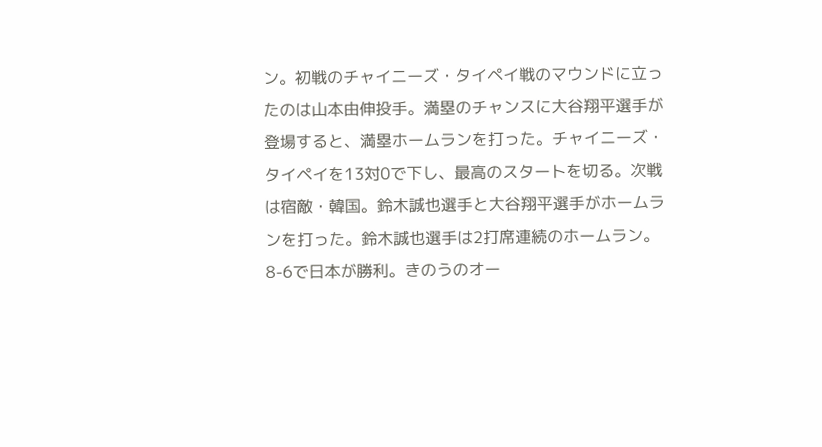ン。初戦のチャイニーズ・タイペイ戦のマウンドに立ったのは山本由伸投手。満塁のチャンスに大谷翔平選手が登場すると、満塁ホームランを打った。チャイニーズ・タイペイを13対0で下し、最高のスタートを切る。次戦は宿敵・韓国。鈴木誠也選手と大谷翔平選手がホームランを打った。鈴木誠也選手は2打席連続のホームラン。8-6で日本が勝利。きのうのオー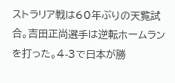ストラリア戦は60年ぶりの天覧試合。吉田正尚選手は逆転ホームランを打った。4-3で日本が勝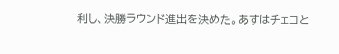利し、決勝ラウンド進出を決めた。あすはチェコと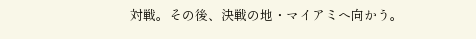対戦。その後、決戦の地・マイアミへ向かう。